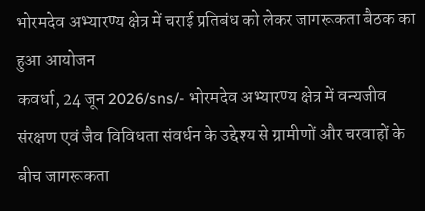भोरमदेव अभ्यारण्य क्षेत्र में चराई प्रतिबंध को लेकर जागरूकता बैठक का हुआ आयोजन
कवर्धा, 24 जून 2026/sns/- भोरमदेव अभ्यारण्य क्षेत्र में वन्यजीव संरक्षण एवं जैव विविधता संवर्धन के उद्देश्य से ग्रामीणों और चरवाहों के बीच जागरूकता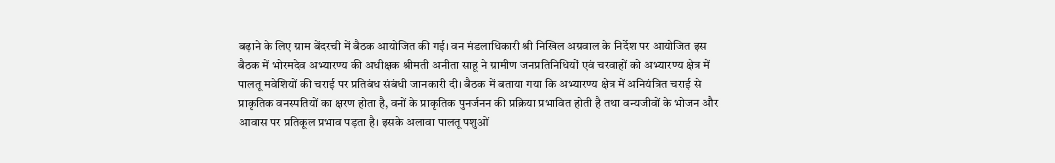बढ़ाने के लिए ग्राम बेंदरची में बैठक आयोजित की गई। वन मंडलाधिकारी श्री निखिल अग्रवाल के निर्देश पर आयोजित इस बैठक में भोरमदेव अभ्यारण्य की अधीक्षक श्रीमती अनीता साहू ने ग्रामीण जनप्रतिनिधियों एवं चरवाहों को अभ्यारण्य क्षेत्र में पालतू मवेशियों की चराई पर प्रतिबंध संबंधी जानकारी दी। बैठक में बताया गया कि अभ्यारण्य क्षेत्र में अनियंत्रित चराई से प्राकृतिक वनस्पतियों का क्षरण होता है, वनों के प्राकृतिक पुनर्जनन की प्रक्रिया प्रभावित होती है तथा वन्यजीवों के भोजन और आवास पर प्रतिकूल प्रभाव पड़ता है। इसके अलावा पालतू पशुओं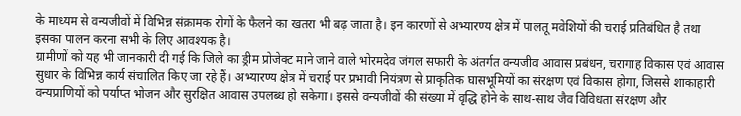के माध्यम से वन्यजीवों में विभिन्न संक्रामक रोगों के फैलने का खतरा भी बढ़ जाता है। इन कारणों से अभ्यारण्य क्षेत्र में पालतू मवेशियों की चराई प्रतिबंधित है तथा इसका पालन करना सभी के लिए आवश्यक है।
ग्रामीणों को यह भी जानकारी दी गई कि जिले का ड्रीम प्रोजेक्ट माने जाने वाले भोरमदेव जंगल सफारी के अंतर्गत वन्यजीव आवास प्रबंधन, चरागाह विकास एवं आवास सुधार के विभिन्न कार्य संचालित किए जा रहे हैं। अभ्यारण्य क्षेत्र में चराई पर प्रभावी नियंत्रण से प्राकृतिक घासभूमियों का संरक्षण एवं विकास होगा, जिससे शाकाहारी वन्यप्राणियों को पर्याप्त भोजन और सुरक्षित आवास उपलब्ध हो सकेगा। इससे वन्यजीवों की संख्या में वृद्धि होने के साथ-साथ जैव विविधता संरक्षण और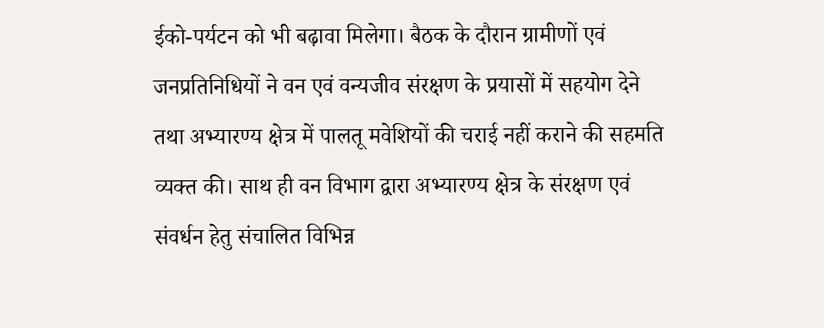ईको-पर्यटन को भी बढ़ावा मिलेगा। बैठक के दौरान ग्रामीणों एवं जनप्रतिनिधियों ने वन एवं वन्यजीव संरक्षण के प्रयासों में सहयोग देने तथा अभ्यारण्य क्षेत्र में पालतू मवेशियों की चराई नहीं कराने की सहमति व्यक्त की। साथ ही वन विभाग द्वारा अभ्यारण्य क्षेत्र के संरक्षण एवं संवर्धन हेतु संचालित विभिन्न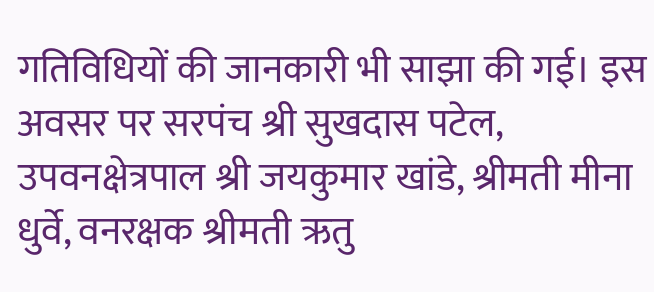गतिविधियों की जानकारी भी साझा की गई। इस अवसर पर सरपंच श्री सुखदास पटेल, उपवनक्षेत्रपाल श्री जयकुमार खांडे, श्रीमती मीना धुर्वे, वनरक्षक श्रीमती ऋतु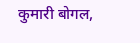कुमारी बोगल,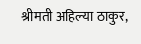श्रीमती अहिल्या ठाकुर,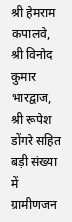श्री हेमराम कपालवे, श्री विनोद कुमार भारद्वाज, श्री रूपेश डोंगरे सहित बड़ी संख्या में ग्रामीणजन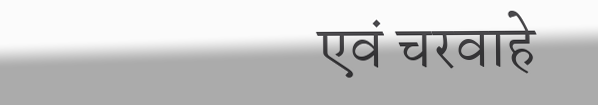एवं चरवाहे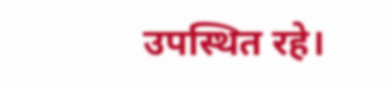उपस्थित रहे।